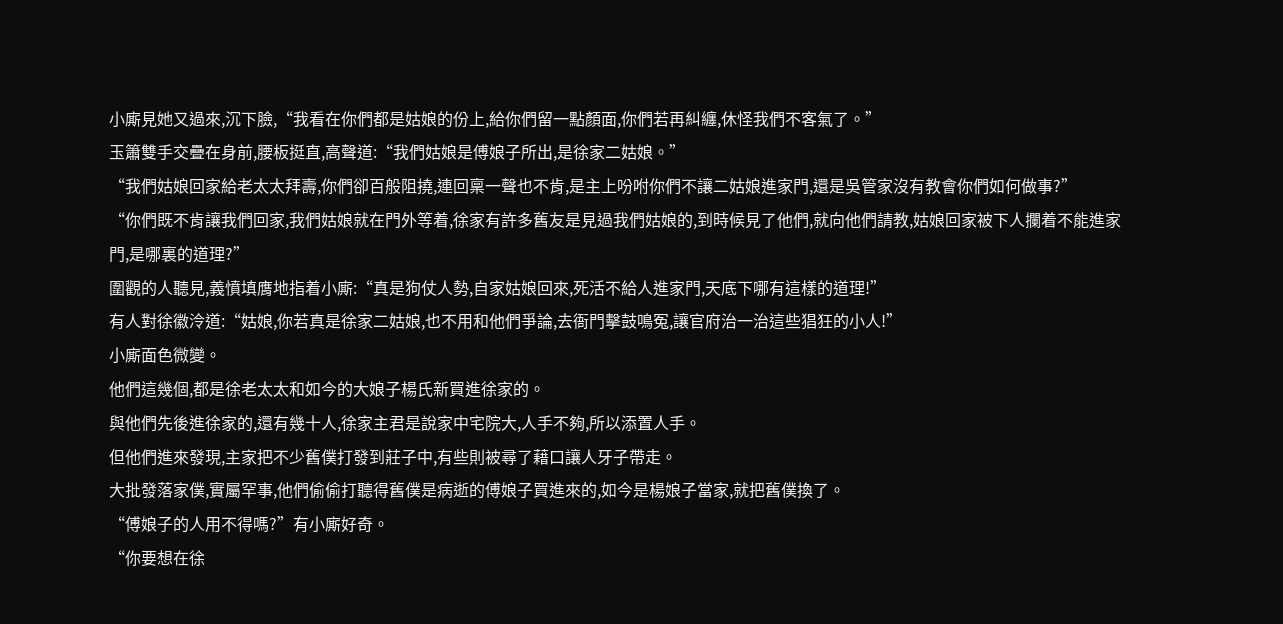小廝見她又過來,沉下臉,“我看在你們都是姑娘的份上,給你們留一點顏面,你們若再糾纏,休怪我們不客氣了。”
玉簫雙手交疊在身前,腰板挺直,高聲道:“我們姑娘是傅娘子所出,是徐家二姑娘。”
“我們姑娘回家給老太太拜壽,你們卻百般阻撓,連回稟一聲也不肯,是主上吩咐你們不讓二姑娘進家門,還是吳管家沒有教會你們如何做事?”
“你們既不肯讓我們回家,我們姑娘就在門外等着,徐家有許多舊友是見過我們姑娘的,到時候見了他們,就向他們請教,姑娘回家被下人攔着不能進家門,是哪裏的道理?”
圍觀的人聽見,義憤填膺地指着小廝:“真是狗仗人勢,自家姑娘回來,死活不給人進家門,天底下哪有這樣的道理!”
有人對徐徽泠道:“姑娘,你若真是徐家二姑娘,也不用和他們爭論,去衙門擊鼓鳴冤,讓官府治一治這些猖狂的小人!”
小廝面色微變。
他們這幾個,都是徐老太太和如今的大娘子楊氏新買進徐家的。
與他們先後進徐家的,還有幾十人,徐家主君是說家中宅院大,人手不夠,所以添置人手。
但他們進來發現,主家把不少舊僕打發到莊子中,有些則被尋了藉口讓人牙子帶走。
大批發落家僕,實屬罕事,他們偷偷打聽得舊僕是病逝的傅娘子買進來的,如今是楊娘子當家,就把舊僕換了。
“傅娘子的人用不得嗎?”有小廝好奇。
“你要想在徐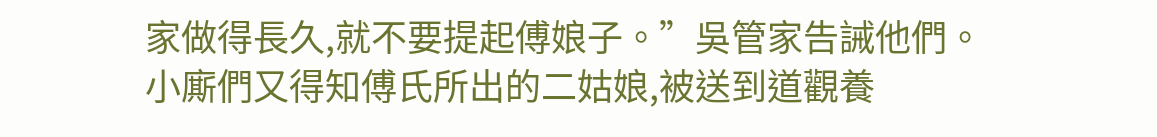家做得長久,就不要提起傅娘子。”吳管家告誡他們。
小廝們又得知傅氏所出的二姑娘,被送到道觀養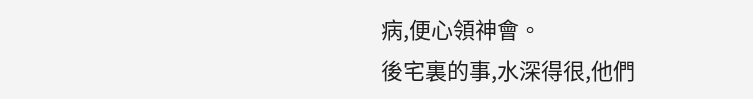病,便心領神會。
後宅裏的事,水深得很,他們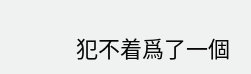犯不着爲了一個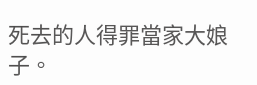死去的人得罪當家大娘子。